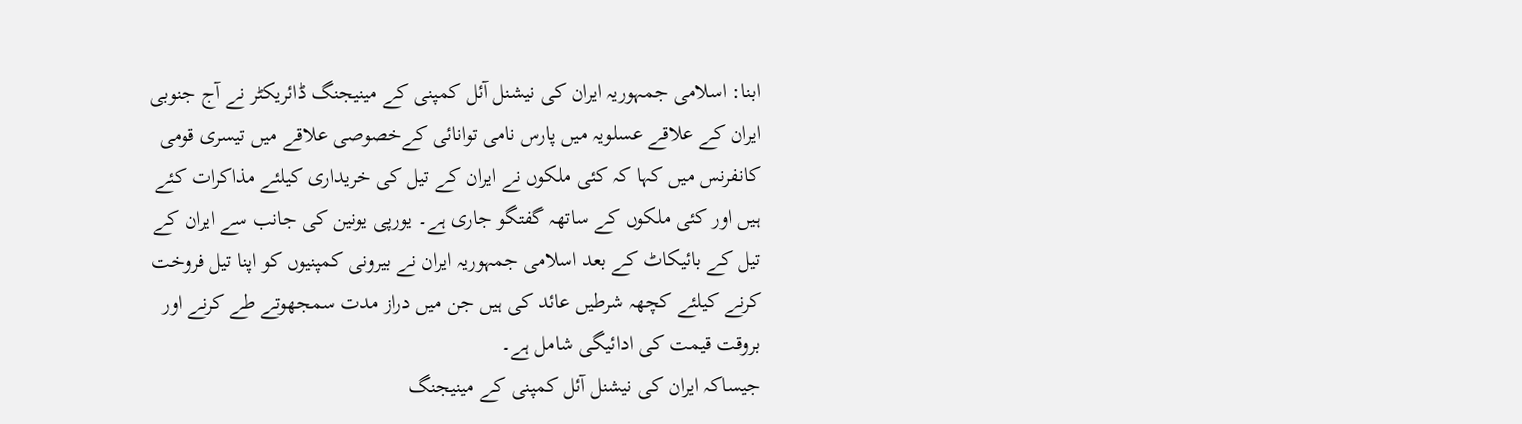ابنا: اسلامی جمہوریہ ایران کی نیشنل آئل کمپنی کے مینیجنگ ڈائریکٹر نے آج جنوبی ایران کے علاقے عسلویہ میں پارس نامی توانائی کےخصوصی علاقے میں تیسری قومی کانفرنس میں کہا کہ کئی ملکوں نے ایران کے تیل کی خریداری کیلئے مذاکرات کئے ہیں اور کئی ملکوں کے ساتھہ گفتگو جاری ہے۔ یورپی یونین کی جانب سے ایران کے تیل کے بائیکاٹ کے بعد اسلامی جمہوریہ ایران نے بیرونی کمپنیوں کو اپنا تیل فروخت کرنے کیلئے کچھہ شرطیں عائد کی ہیں جن میں دراز مدت سمجھوتے طے کرنے اور بروقت قیمت کی ادائیگی شامل ہے۔
جیساکہ ایران کی نیشنل آئل کمپنی کے مینیجنگ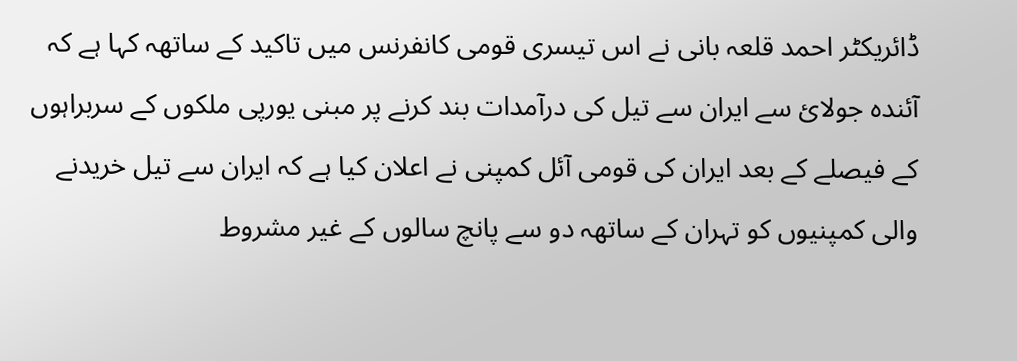ڈائریکٹر احمد قلعہ بانی نے اس تیسری قومی کانفرنس میں تاکید کے ساتھہ کہا ہے کہ آئندہ جولائ سے ایران سے تیل کی درآمدات بند کرنے پر مبنی یورپی ملکوں کے سربراہوں کے فیصلے کے بعد ایران کی قومی آئل کمپنی نے اعلان کیا ہے کہ ایران سے تیل خریدنے والی کمپنیوں کو تہران کے ساتھہ دو سے پانچ سالوں کے غیر مشروط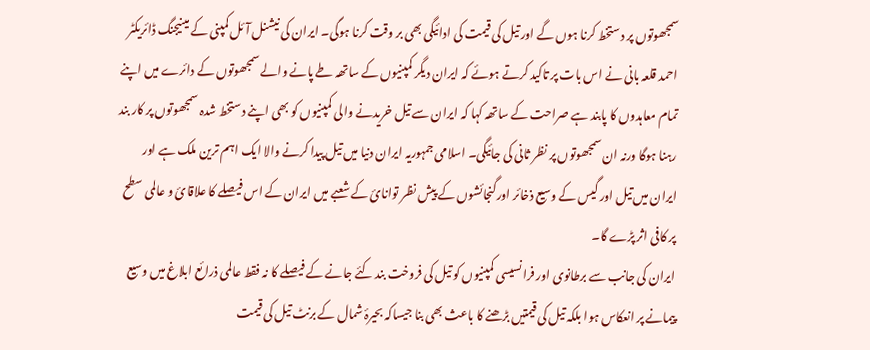سمجھوتوں پر دستخط کرنا ہوں گے اور تیل کی قیمت کی ادائیگی بھی بر وقت کرنا ہوگی۔ ایران کی نیشنل آئل کمپنی کے مینیجنگ ڈائریکٹر احمد قلعہ بانی نے اس بات پر تاکید کرتے ہوئے کہ ایران دیگر کمپنیوں کے ساتھہ طے پانے والے سمجھوتوں کے دائرے میں اپنے تمام معاہدوں کا پابند ہے صراحت کے ساتھہ کہا کہ ایران سے تیل خریدنے والی کمپنیوں کو بھی اپنے دستخط شدہ سمجھوتوں پر کار بند رہنا ہوگا ورنہ ان سمجھوتوں پر نظر ثانی کی جائیگی۔ اسلامی جمہوریہ ایران دنیا میں تیل پیدا کرنے والا ایک اہم ترین ملک ہے اور ایران میں تیل اور گیس کے وسیع ذخائر اورگنجائشوں کے پیش نظر توانائ کے شعبے میں ایران کے اس فیصلے کا علاقائ و عالمی سطح پر کافی اثر پڑے گا۔
ایران کی جانب سے برطانوی اور فرانسیسی کمپنیوں کو تیل کی فروخت بند کئے جانے کے فیصلے کا نہ فقط عالمی ذرائع ابلاغ میں وسیع پیمانے پر انعکاس ہوا بلکہ تیل کی قیمتیں بڑھنے کا باعث بھی بنا جیساکہ بحیرۂ شمال کے برنٹ تیل کی قیمت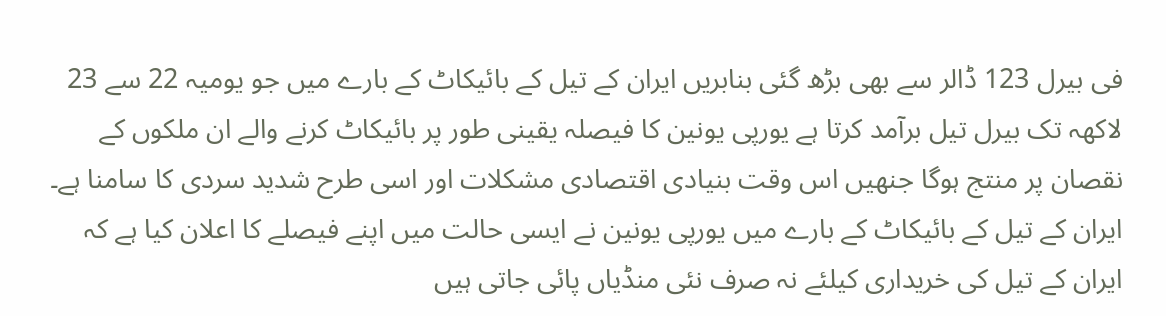فی بیرل 123 ڈالر سے بھی بڑھ گئی بنابریں ایران کے تیل کے بائیکاٹ کے بارے میں جو یومیہ 22 سے 23 لاکھہ تک بیرل تیل برآمد کرتا ہے یورپی یونین کا فیصلہ یقینی طور پر بائیکاٹ کرنے والے ان ملکوں کے نقصان پر منتج ہوگا جنھیں اس وقت بنیادی اقتصادی مشکلات اور اسی طرح شدید سردی کا سامنا ہے۔
ایران کے تیل کے بائیکاٹ کے بارے میں یورپی یونین نے ایسی حالت میں اپنے فیصلے کا اعلان کيا ہے کہ ایران کے تیل کی خریداری کیلئے نہ صرف نئی منڈیاں پائی جاتی ہیں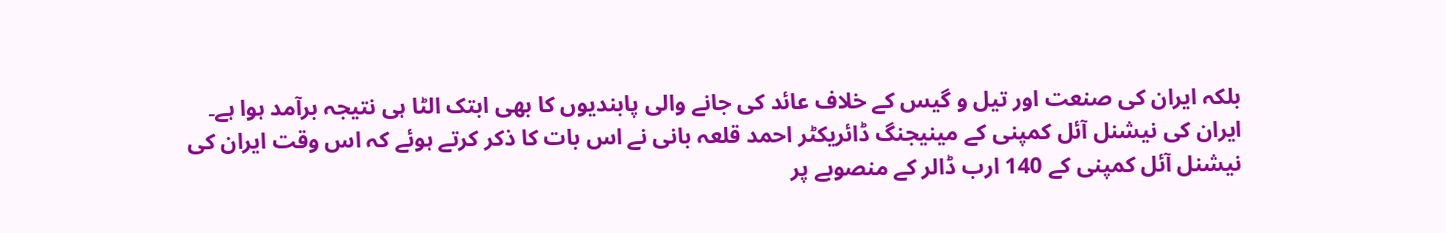بلکہ ایران کی صنعت اور تیل و گیس کے خلاف عائد کی جانے والی پابندیوں کا بھی ابتک الٹا ہی نتیجہ برآمد ہوا ہے۔
ایران کی نیشنل آئل کمپنی کے مینیجنگ ڈائریکٹر احمد قلعہ بانی نے اس بات کا ذکر کرتے ہوئے کہ اس وقت ایران کی نیشنل آئل کمپنی کے 140 ارب ڈالر کے منصوبے پر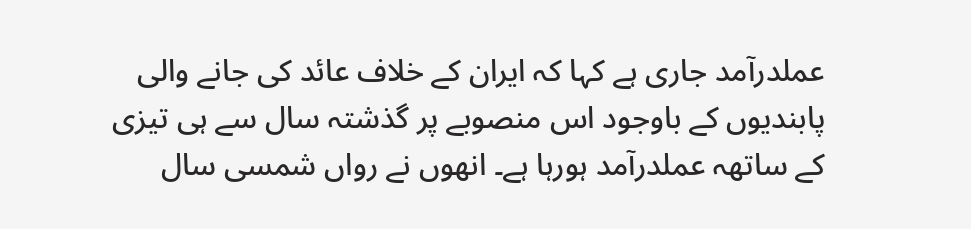عملدرآمد جاری ہے کہا کہ ایران کے خلاف عائد کی جانے والی پابندیوں کے باوجود اس منصوبے پر گذشتہ سال سے ہی تیزی کے ساتھہ عملدرآمد ہورہا ہے۔ انھوں نے رواں شمسی سال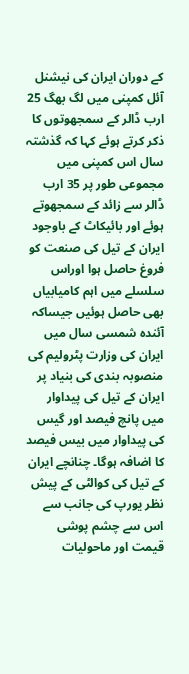کے دوران ایران کی نیشنل آئل کمپنی میں لگ بھگ 25 ارب ڈالر کے سمجھوتوں کا ذکر کرتے ہوئے کہا کہ گذشتہ سال اس کمپنی میں مجموعی طور پر 35 ارب ڈالر سے زائد کے سمجھوتے ہوئے اور بائیکاٹ کے باوجود ایران کے تیل کی صنعت کو فروغ حاصل ہوا اوراس سلسلے میں اہم کامیابیاں بھی حاصل ہوئیں جیساکہ آئندہ شمسی سال میں ایران کی وزارت پٹرولیم کی منصوبہ بندی کی بنیاد پر ایران کے تیل کی پیداوار میں پانچ فیصد اور گیس کی پیداوار میں بیس فیصد کا اضافہ ہوگا۔ چنانچے ایران کے تیل کی کوالٹی کے پیش نظر یورپ کی جانب سے اس سے چشم پوشی قیمت اور ماحولیات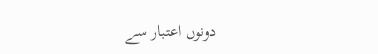دونوں اعتبار سے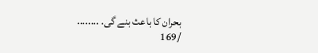بحران کا باعث بنے گی. ........
/169